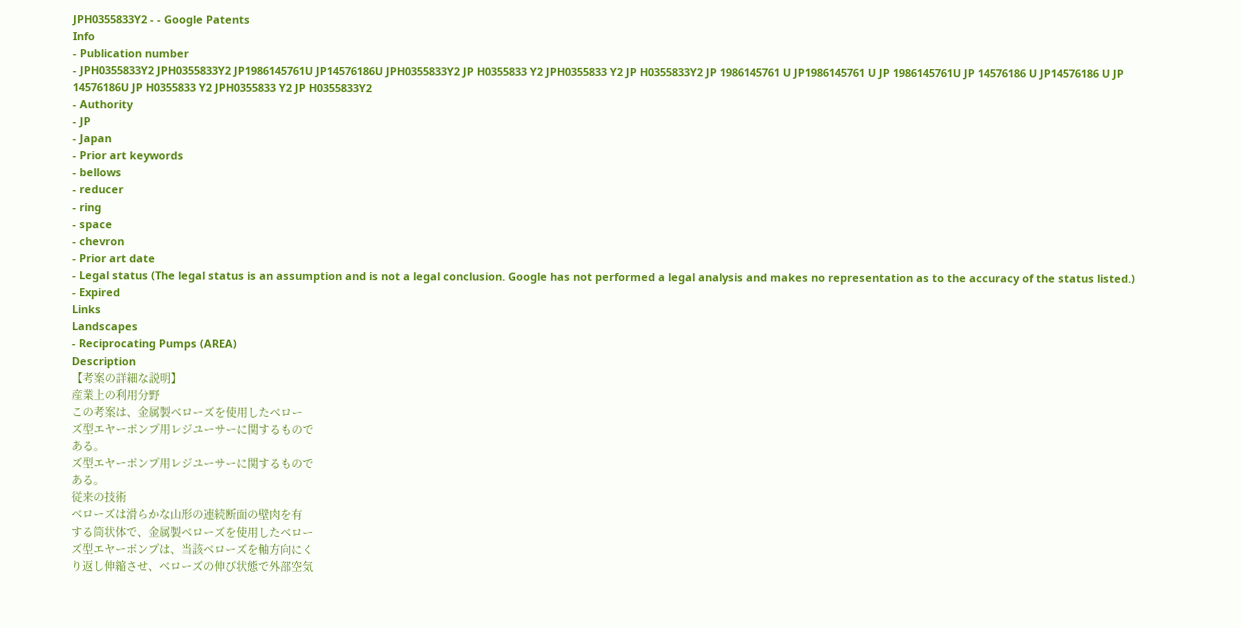JPH0355833Y2 - - Google Patents
Info
- Publication number
- JPH0355833Y2 JPH0355833Y2 JP1986145761U JP14576186U JPH0355833Y2 JP H0355833 Y2 JPH0355833 Y2 JP H0355833Y2 JP 1986145761 U JP1986145761 U JP 1986145761U JP 14576186 U JP14576186 U JP 14576186U JP H0355833 Y2 JPH0355833 Y2 JP H0355833Y2
- Authority
- JP
- Japan
- Prior art keywords
- bellows
- reducer
- ring
- space
- chevron
- Prior art date
- Legal status (The legal status is an assumption and is not a legal conclusion. Google has not performed a legal analysis and makes no representation as to the accuracy of the status listed.)
- Expired
Links
Landscapes
- Reciprocating Pumps (AREA)
Description
【考案の詳細な説明】
産業上の利用分野
この考案は、金属製ベローズを使用したベロー
ズ型エヤーポンプ用レジユーサーに関するもので
ある。
ズ型エヤーポンプ用レジユーサーに関するもので
ある。
従来の技術
ベローズは滑らかな山形の連続断面の壁肉を有
する筒状体で、金属製ベローズを使用したベロー
ズ型エヤーポンプは、当該ベローズを軸方向にく
り返し伸縮させ、ベローズの伸び状態で外部空気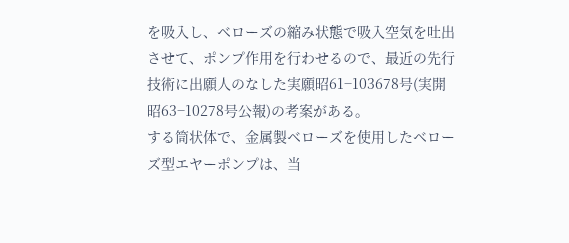を吸入し、ベローズの縮み状態で吸入空気を吐出
させて、ポンプ作用を行わせるので、最近の先行
技術に出願人のなした実願昭61−103678号(実開
昭63−10278号公報)の考案がある。
する筒状体で、金属製ベローズを使用したベロー
ズ型エヤーポンプは、当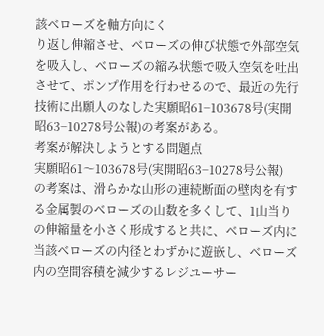該ベローズを軸方向にく
り返し伸縮させ、ベローズの伸び状態で外部空気
を吸入し、ベローズの縮み状態で吸入空気を吐出
させて、ポンプ作用を行わせるので、最近の先行
技術に出願人のなした実願昭61−103678号(実開
昭63−10278号公報)の考案がある。
考案が解決しようとする問題点
実願昭61〜103678号(実開昭63−10278号公報)
の考案は、滑らかな山形の連続断面の壁肉を有す
る金属製のベローズの山数を多くして、1山当り
の伸縮量を小さく形成すると共に、ベローズ内に
当該ベローズの内径とわずかに遊嵌し、ベローズ
内の空間容積を減少するレジユーサー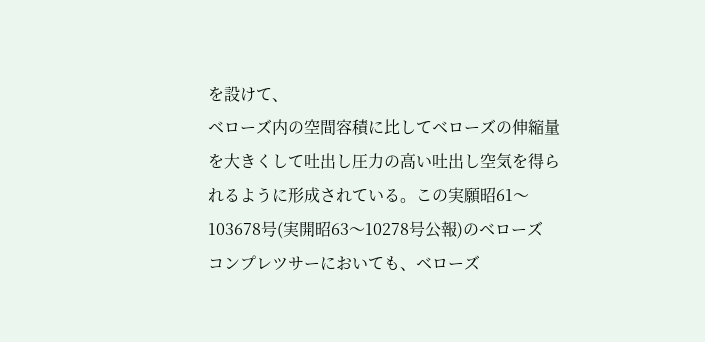を設けて、
ベローズ内の空間容積に比してベローズの伸縮量
を大きくして吐出し圧力の高い吐出し空気を得ら
れるように形成されている。この実願昭61〜
103678号(実開昭63〜10278号公報)のベローズ
コンプレツサーにおいても、ベローズ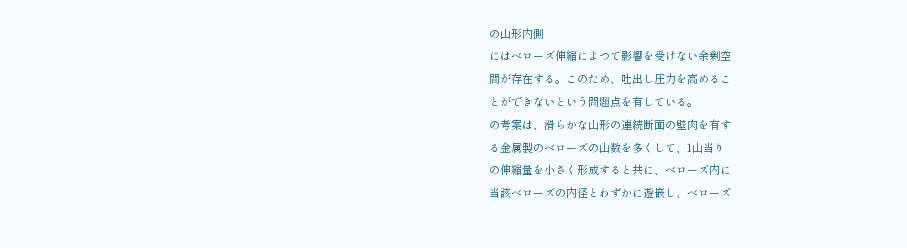の山形内側
にはベローズ伸縮によつて影響を受けない余剰空
間が存在する。このため、吐出し圧力を高めるこ
とができないという問題点を有している。
の考案は、滑らかな山形の連続断面の壁肉を有す
る金属製のベローズの山数を多くして、1山当り
の伸縮量を小さく形成すると共に、ベローズ内に
当該ベローズの内径とわずかに遊嵌し、ベローズ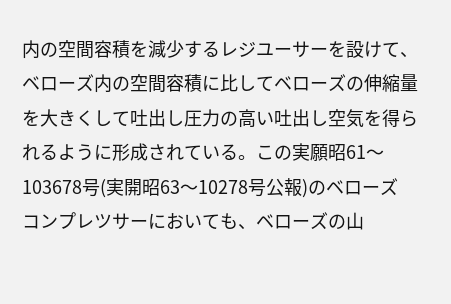内の空間容積を減少するレジユーサーを設けて、
ベローズ内の空間容積に比してベローズの伸縮量
を大きくして吐出し圧力の高い吐出し空気を得ら
れるように形成されている。この実願昭61〜
103678号(実開昭63〜10278号公報)のベローズ
コンプレツサーにおいても、ベローズの山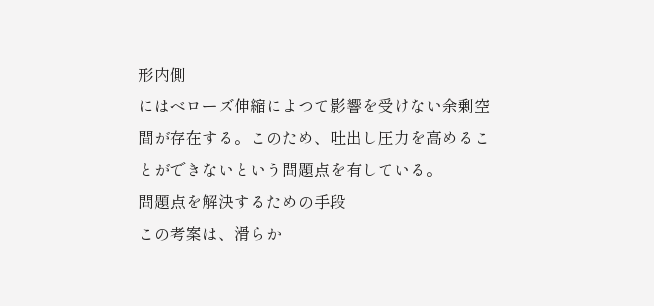形内側
にはベローズ伸縮によつて影響を受けない余剰空
間が存在する。このため、吐出し圧力を高めるこ
とができないという問題点を有している。
問題点を解決するための手段
この考案は、滑らか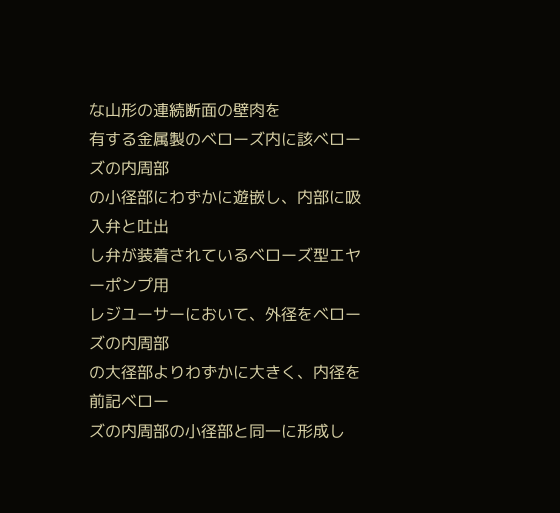な山形の連続断面の壁肉を
有する金属製のベローズ内に該ベローズの内周部
の小径部にわずかに遊嵌し、内部に吸入弁と吐出
し弁が装着されているベローズ型エヤーポンプ用
レジユーサーにおいて、外径をベローズの内周部
の大径部よりわずかに大きく、内径を前記ベロー
ズの内周部の小径部と同一に形成し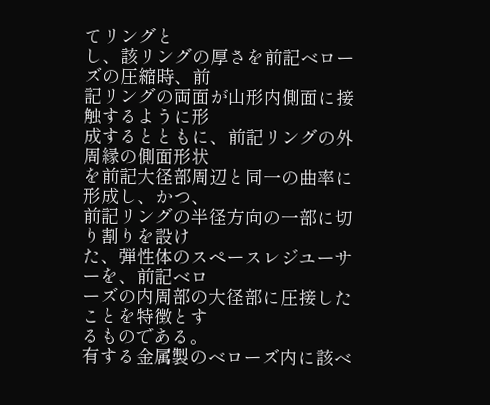てリングと
し、該リングの厚さを前記ベローズの圧縮時、前
記リングの両面が山形内側面に接触するように形
成するとともに、前記リングの外周縁の側面形状
を前記大径部周辺と同一の曲率に形成し、かつ、
前記リングの半径方向の一部に切り割りを設け
た、弾性体のスペースレジユーサーを、前記ベロ
ーズの内周部の大径部に圧接したことを特徴とす
るものである。
有する金属製のベローズ内に該ベ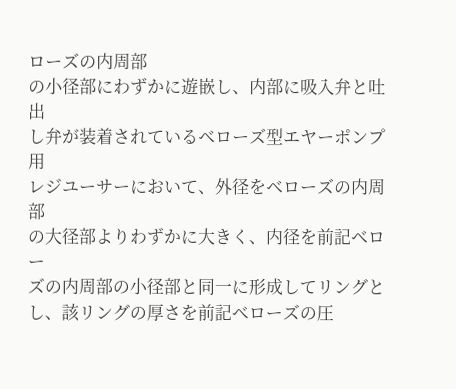ローズの内周部
の小径部にわずかに遊嵌し、内部に吸入弁と吐出
し弁が装着されているベローズ型エヤーポンプ用
レジユーサーにおいて、外径をベローズの内周部
の大径部よりわずかに大きく、内径を前記ベロー
ズの内周部の小径部と同一に形成してリングと
し、該リングの厚さを前記ベローズの圧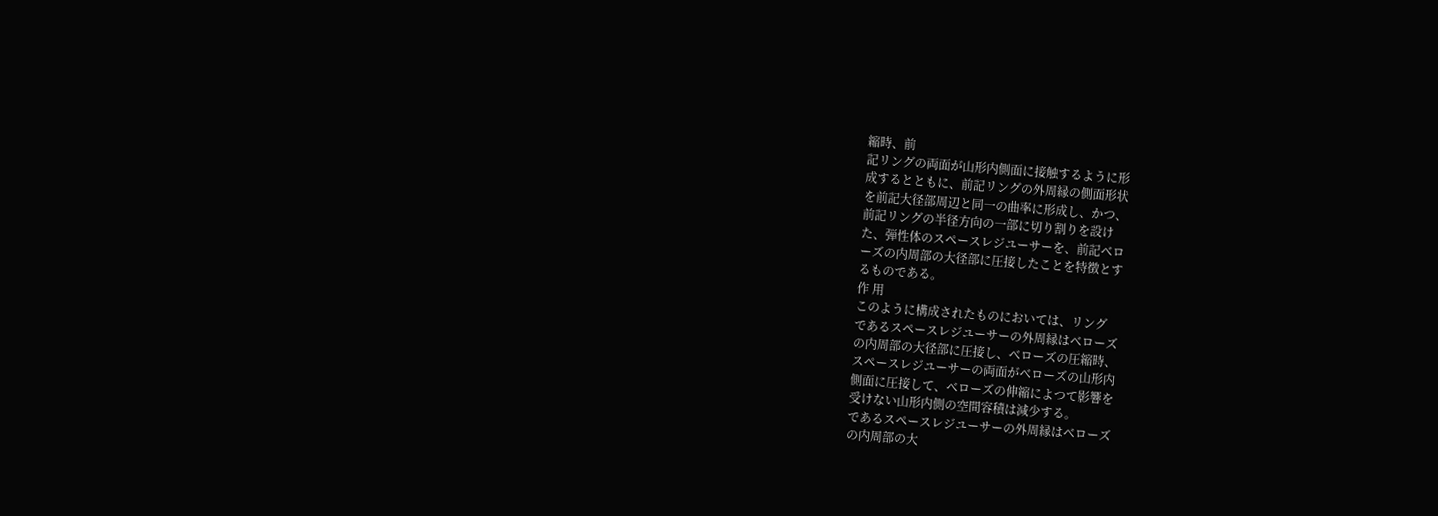縮時、前
記リングの両面が山形内側面に接触するように形
成するとともに、前記リングの外周縁の側面形状
を前記大径部周辺と同一の曲率に形成し、かつ、
前記リングの半径方向の一部に切り割りを設け
た、弾性体のスペースレジユーサーを、前記ベロ
ーズの内周部の大径部に圧接したことを特徴とす
るものである。
作 用
このように構成されたものにおいては、リング
であるスペースレジユーサーの外周縁はベローズ
の内周部の大径部に圧接し、ベローズの圧縮時、
スペースレジユーサーの両面がベローズの山形内
側面に圧接して、ベローズの伸縮によつて影響を
受けない山形内側の空間容積は減少する。
であるスペースレジユーサーの外周縁はベローズ
の内周部の大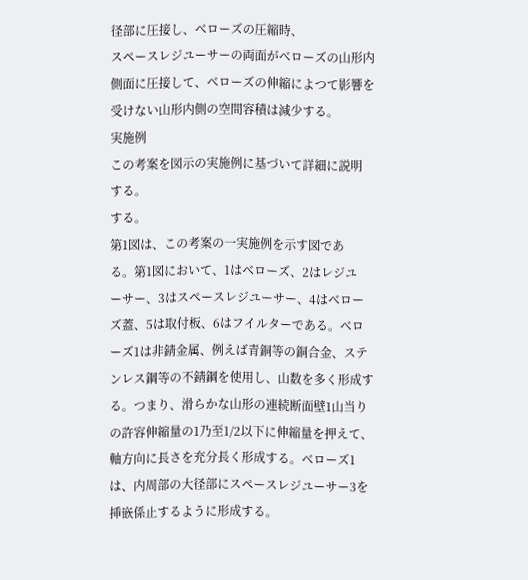径部に圧接し、ベローズの圧縮時、
スペースレジユーサーの両面がベローズの山形内
側面に圧接して、ベローズの伸縮によつて影響を
受けない山形内側の空間容積は減少する。
実施例
この考案を図示の実施例に基づいて詳細に説明
する。
する。
第1図は、この考案の一実施例を示す図であ
る。第1図において、1はベローズ、2はレジユ
ーサー、3はスペースレジユーサー、4はベロー
ズ蓋、5は取付板、6はフイルターである。ベロ
ーズ1は非錆金属、例えば青銅等の銅合金、ステ
ンレス鋼等の不錆鋼を使用し、山数を多く形成す
る。つまり、滑らかな山形の連続断面壁1山当り
の許容伸縮量の1乃至1/2以下に伸縮量を押えて、
軸方向に長さを充分長く形成する。ベローズ1
は、内周部の大径部にスペースレジユーサー3を
挿嵌係止するように形成する。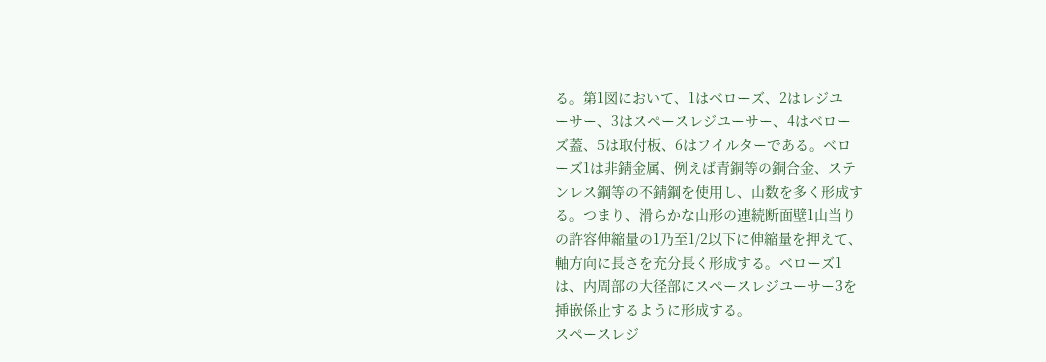る。第1図において、1はベローズ、2はレジユ
ーサー、3はスペースレジユーサー、4はベロー
ズ蓋、5は取付板、6はフイルターである。ベロ
ーズ1は非錆金属、例えば青銅等の銅合金、ステ
ンレス鋼等の不錆鋼を使用し、山数を多く形成す
る。つまり、滑らかな山形の連続断面壁1山当り
の許容伸縮量の1乃至1/2以下に伸縮量を押えて、
軸方向に長さを充分長く形成する。ベローズ1
は、内周部の大径部にスペースレジユーサー3を
挿嵌係止するように形成する。
スペースレジ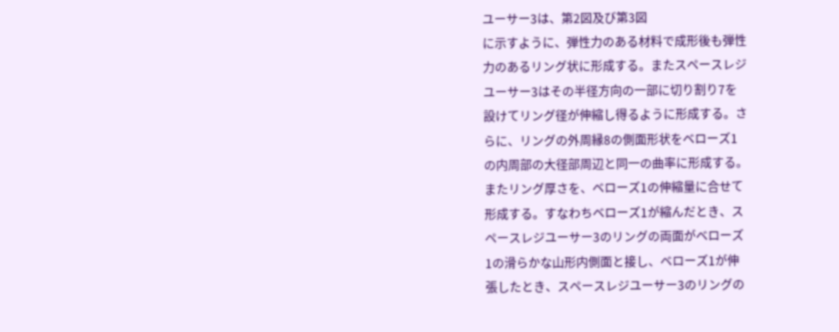ユーサー3は、第2図及び第3図
に示すように、弾性力のある材料で成形後も弾性
力のあるリング状に形成する。またスペースレジ
ユーサー3はその半径方向の一部に切り割り7を
設けてリング径が伸縮し得るように形成する。さ
らに、リングの外周縁8の側面形状をベローズ1
の内周部の大径部周辺と同一の曲率に形成する。
またリング厚さを、ベローズ1の伸縮量に合せて
形成する。すなわちベローズ1が縮んだとき、ス
ペースレジユーサー3のリングの両面がベローズ
1の滑らかな山形内側面と接し、ベローズ1が伸
張したとき、スペースレジユーサー3のリングの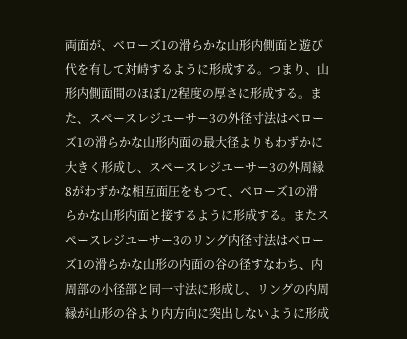両面が、ベローズ1の滑らかな山形内側面と遊び
代を有して対峙するように形成する。つまり、山
形内側面間のほぼ1/2程度の厚さに形成する。ま
た、スペースレジユーサー3の外径寸法はベロー
ズ1の滑らかな山形内面の最大径よりもわずかに
大きく形成し、スペースレジユーサー3の外周縁
8がわずかな相互面圧をもつて、ベローズ1の滑
らかな山形内面と接するように形成する。またス
ペースレジユーサー3のリング内径寸法はベロー
ズ1の滑らかな山形の内面の谷の径すなわち、内
周部の小径部と同一寸法に形成し、リングの内周
縁が山形の谷より内方向に突出しないように形成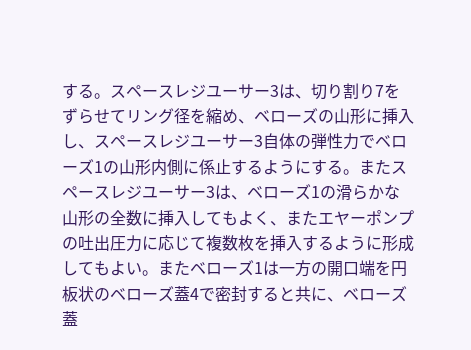する。スペースレジユーサー3は、切り割り7を
ずらせてリング径を縮め、ベローズの山形に挿入
し、スペースレジユーサー3自体の弾性力でベロ
ーズ1の山形内側に係止するようにする。またス
ペースレジユーサー3は、ベローズ1の滑らかな
山形の全数に挿入してもよく、またエヤーポンプ
の吐出圧力に応じて複数枚を挿入するように形成
してもよい。またベローズ1は一方の開口端を円
板状のベローズ蓋4で密封すると共に、ベローズ
蓋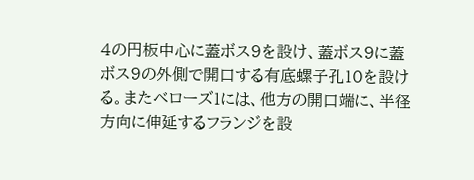4の円板中心に蓋ボス9を設け、蓋ボス9に蓋
ボス9の外側で開口する有底螺子孔10を設け
る。またベローズ1には、他方の開口端に、半径
方向に伸延するフランジを設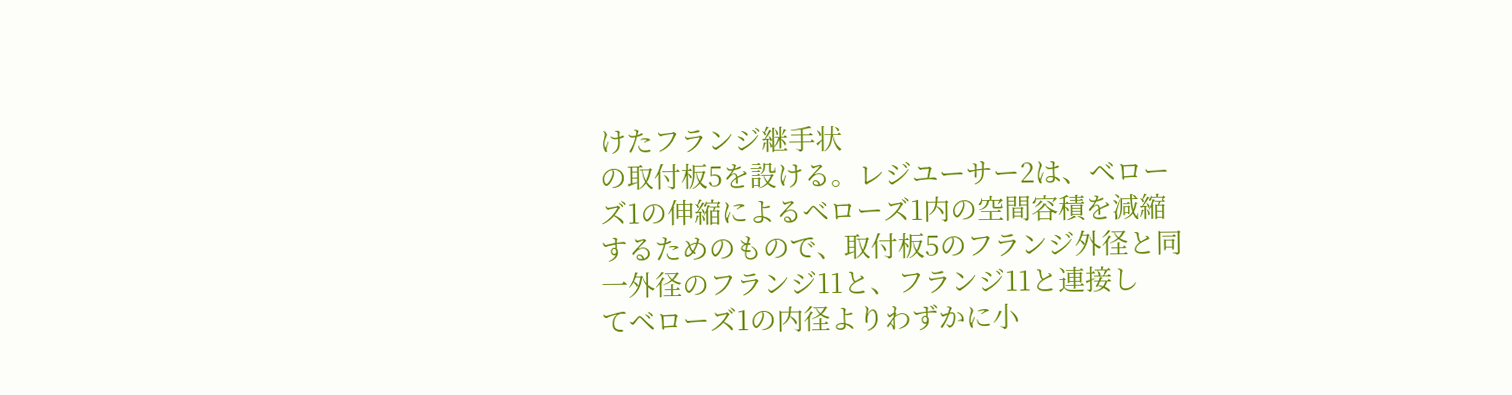けたフランジ継手状
の取付板5を設ける。レジユーサー2は、ベロー
ズ1の伸縮によるベローズ1内の空間容積を減縮
するためのもので、取付板5のフランジ外径と同
一外径のフランジ11と、フランジ11と連接し
てベローズ1の内径よりわずかに小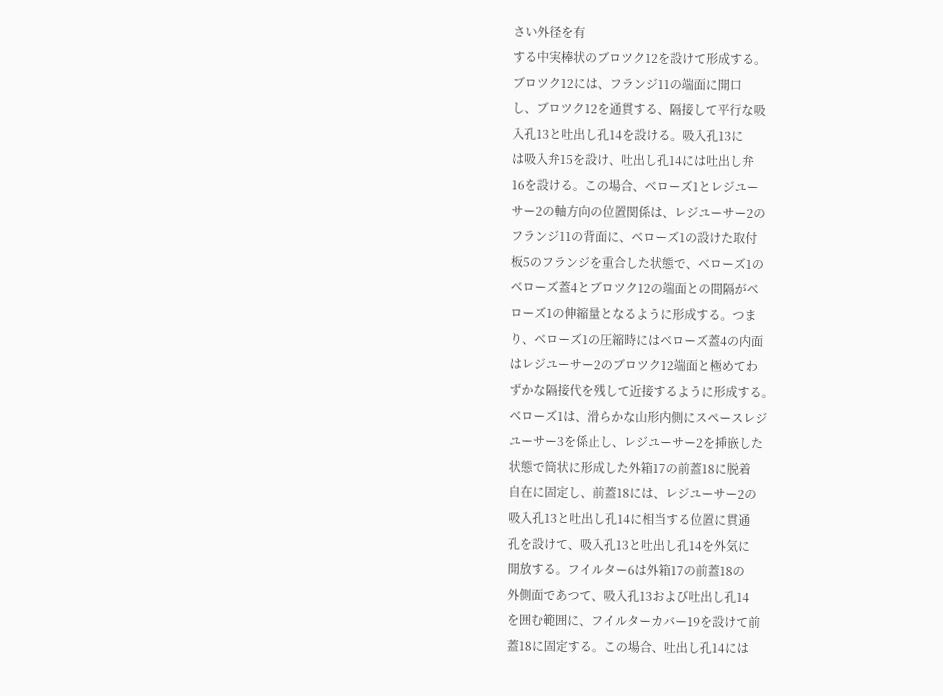さい外径を有
する中実棒状のブロツク12を設けて形成する。
ブロツク12には、フランジ11の端面に開口
し、ブロツク12を通貫する、隔接して平行な吸
入孔13と吐出し孔14を設ける。吸入孔13に
は吸入弁15を設け、吐出し孔14には吐出し弁
16を設ける。この場合、ベローズ1とレジユー
サー2の軸方向の位置関係は、レジユーサー2の
フランジ11の背面に、ベローズ1の設けた取付
板5のフランジを重合した状態で、ベローズ1の
ベローズ蓋4とブロツク12の端面との間隔がベ
ローズ1の伸縮量となるように形成する。つま
り、ベローズ1の圧縮時にはベローズ蓋4の内面
はレジユーサー2のブロツク12端面と極めてわ
ずかな隔接代を残して近接するように形成する。
ベローズ1は、滑らかな山形内側にスペースレジ
ユーサー3を係止し、レジユーサー2を挿嵌した
状態で筒状に形成した外箱17の前蓋18に脱着
自在に固定し、前蓋18には、レジユーサー2の
吸入孔13と吐出し孔14に相当する位置に貫通
孔を設けて、吸入孔13と吐出し孔14を外気に
開放する。フイルター6は外箱17の前蓋18の
外側面であつて、吸入孔13および吐出し孔14
を囲む範囲に、フイルターカバー19を設けて前
蓋18に固定する。この場合、吐出し孔14には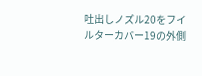吐出しノズル20をフイルターカバー19の外側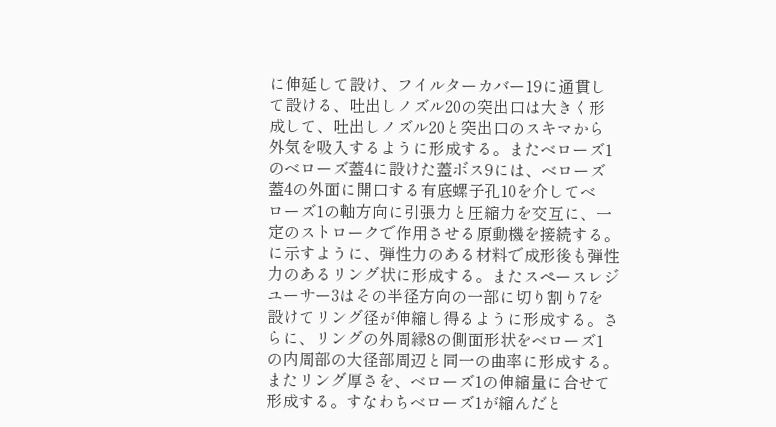に伸延して設け、フイルターカバー19に通貫し
て設ける、吐出しノズル20の突出口は大きく形
成して、吐出しノズル20と突出口のスキマから
外気を吸入するように形成する。またベローズ1
のベローズ蓋4に設けた蓋ボス9には、ベローズ
蓋4の外面に開口する有底螺子孔10を介してベ
ローズ1の軸方向に引張力と圧縮力を交互に、一
定のストロークで作用させる原動機を接続する。
に示すように、弾性力のある材料で成形後も弾性
力のあるリング状に形成する。またスペースレジ
ユーサー3はその半径方向の一部に切り割り7を
設けてリング径が伸縮し得るように形成する。さ
らに、リングの外周縁8の側面形状をベローズ1
の内周部の大径部周辺と同一の曲率に形成する。
またリング厚さを、ベローズ1の伸縮量に合せて
形成する。すなわちベローズ1が縮んだと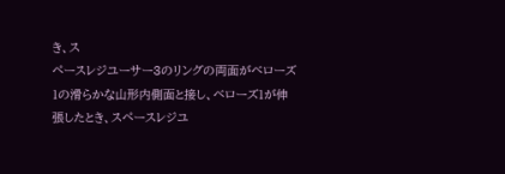き、ス
ペースレジユーサー3のリングの両面がベローズ
1の滑らかな山形内側面と接し、ベローズ1が伸
張したとき、スペースレジユ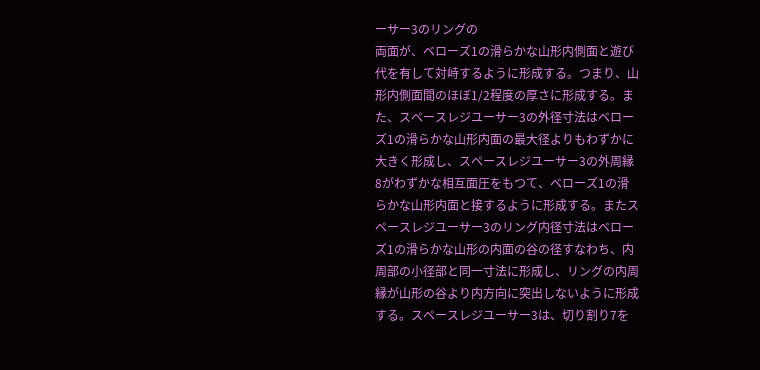ーサー3のリングの
両面が、ベローズ1の滑らかな山形内側面と遊び
代を有して対峙するように形成する。つまり、山
形内側面間のほぼ1/2程度の厚さに形成する。ま
た、スペースレジユーサー3の外径寸法はベロー
ズ1の滑らかな山形内面の最大径よりもわずかに
大きく形成し、スペースレジユーサー3の外周縁
8がわずかな相互面圧をもつて、ベローズ1の滑
らかな山形内面と接するように形成する。またス
ペースレジユーサー3のリング内径寸法はベロー
ズ1の滑らかな山形の内面の谷の径すなわち、内
周部の小径部と同一寸法に形成し、リングの内周
縁が山形の谷より内方向に突出しないように形成
する。スペースレジユーサー3は、切り割り7を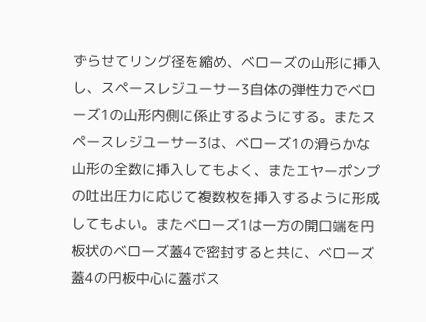ずらせてリング径を縮め、ベローズの山形に挿入
し、スペースレジユーサー3自体の弾性力でベロ
ーズ1の山形内側に係止するようにする。またス
ペースレジユーサー3は、ベローズ1の滑らかな
山形の全数に挿入してもよく、またエヤーポンプ
の吐出圧力に応じて複数枚を挿入するように形成
してもよい。またベローズ1は一方の開口端を円
板状のベローズ蓋4で密封すると共に、ベローズ
蓋4の円板中心に蓋ボス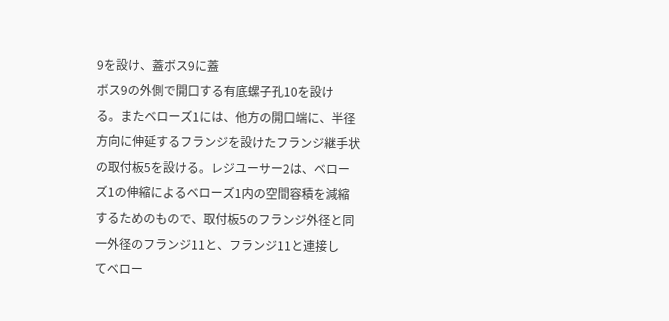9を設け、蓋ボス9に蓋
ボス9の外側で開口する有底螺子孔10を設け
る。またベローズ1には、他方の開口端に、半径
方向に伸延するフランジを設けたフランジ継手状
の取付板5を設ける。レジユーサー2は、ベロー
ズ1の伸縮によるベローズ1内の空間容積を減縮
するためのもので、取付板5のフランジ外径と同
一外径のフランジ11と、フランジ11と連接し
てベロー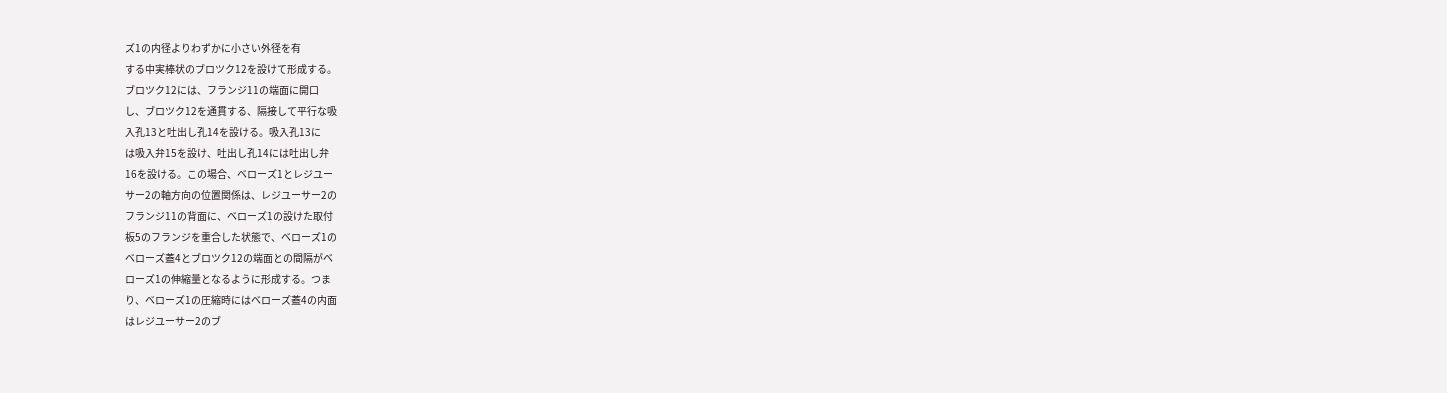ズ1の内径よりわずかに小さい外径を有
する中実棒状のブロツク12を設けて形成する。
ブロツク12には、フランジ11の端面に開口
し、ブロツク12を通貫する、隔接して平行な吸
入孔13と吐出し孔14を設ける。吸入孔13に
は吸入弁15を設け、吐出し孔14には吐出し弁
16を設ける。この場合、ベローズ1とレジユー
サー2の軸方向の位置関係は、レジユーサー2の
フランジ11の背面に、ベローズ1の設けた取付
板5のフランジを重合した状態で、ベローズ1の
ベローズ蓋4とブロツク12の端面との間隔がベ
ローズ1の伸縮量となるように形成する。つま
り、ベローズ1の圧縮時にはベローズ蓋4の内面
はレジユーサー2のブ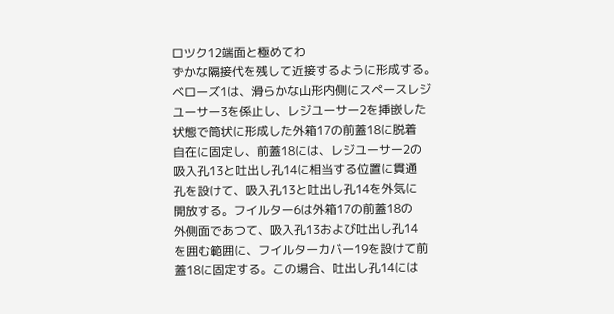ロツク12端面と極めてわ
ずかな隔接代を残して近接するように形成する。
ベローズ1は、滑らかな山形内側にスペースレジ
ユーサー3を係止し、レジユーサー2を挿嵌した
状態で筒状に形成した外箱17の前蓋18に脱着
自在に固定し、前蓋18には、レジユーサー2の
吸入孔13と吐出し孔14に相当する位置に貫通
孔を設けて、吸入孔13と吐出し孔14を外気に
開放する。フイルター6は外箱17の前蓋18の
外側面であつて、吸入孔13および吐出し孔14
を囲む範囲に、フイルターカバー19を設けて前
蓋18に固定する。この場合、吐出し孔14には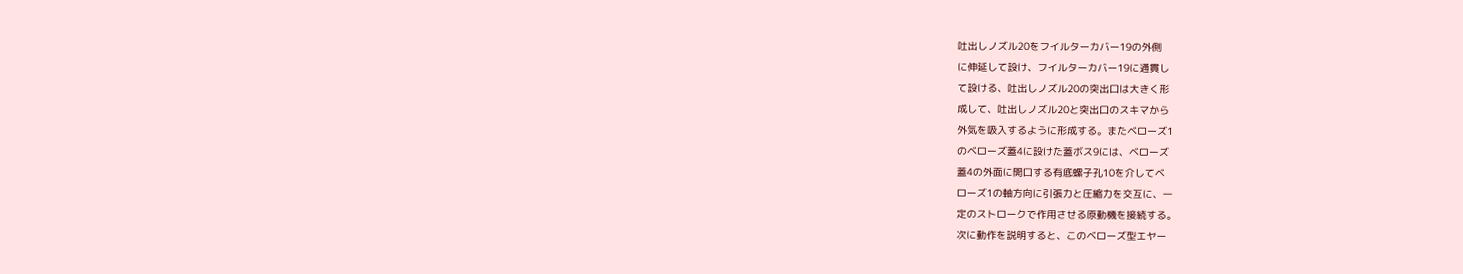吐出しノズル20をフイルターカバー19の外側
に伸延して設け、フイルターカバー19に通貫し
て設ける、吐出しノズル20の突出口は大きく形
成して、吐出しノズル20と突出口のスキマから
外気を吸入するように形成する。またベローズ1
のベローズ蓋4に設けた蓋ボス9には、ベローズ
蓋4の外面に開口する有底螺子孔10を介してベ
ローズ1の軸方向に引張力と圧縮力を交互に、一
定のストロークで作用させる原動機を接続する。
次に動作を説明すると、このベローズ型エヤー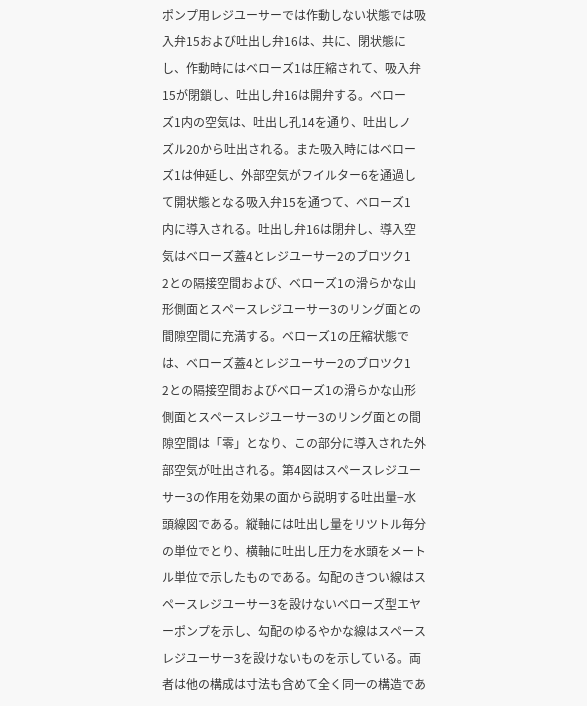ポンプ用レジユーサーでは作動しない状態では吸
入弁15および吐出し弁16は、共に、閉状態に
し、作動時にはベローズ1は圧縮されて、吸入弁
15が閉鎖し、吐出し弁16は開弁する。ベロー
ズ1内の空気は、吐出し孔14を通り、吐出しノ
ズル20から吐出される。また吸入時にはベロー
ズ1は伸延し、外部空気がフイルター6を通過し
て開状態となる吸入弁15を通つて、ベローズ1
内に導入される。吐出し弁16は閉弁し、導入空
気はベローズ蓋4とレジユーサー2のブロツク1
2との隔接空間および、ベローズ1の滑らかな山
形側面とスペースレジユーサー3のリング面との
間隙空間に充満する。ベローズ1の圧縮状態で
は、ベローズ蓋4とレジユーサー2のブロツク1
2との隔接空間およびベローズ1の滑らかな山形
側面とスペースレジユーサー3のリング面との間
隙空間は「零」となり、この部分に導入された外
部空気が吐出される。第4図はスペースレジユー
サー3の作用を効果の面から説明する吐出量−水
頭線図である。縦軸には吐出し量をリツトル毎分
の単位でとり、横軸に吐出し圧力を水頭をメート
ル単位で示したものである。勾配のきつい線はス
ペースレジユーサー3を設けないベローズ型エヤ
ーポンプを示し、勾配のゆるやかな線はスペース
レジユーサー3を設けないものを示している。両
者は他の構成は寸法も含めて全く同一の構造であ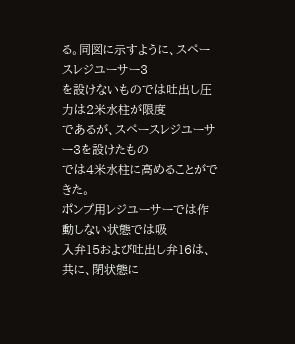る。同図に示すように、スペースレジユーサー3
を設けないものでは吐出し圧力は2米水柱が限度
であるが、スペースレジユーサー3を設けたもの
では4米水柱に高めることができた。
ポンプ用レジユーサーでは作動しない状態では吸
入弁15および吐出し弁16は、共に、閉状態に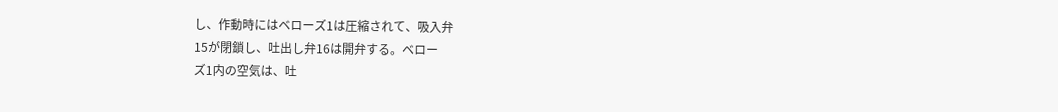し、作動時にはベローズ1は圧縮されて、吸入弁
15が閉鎖し、吐出し弁16は開弁する。ベロー
ズ1内の空気は、吐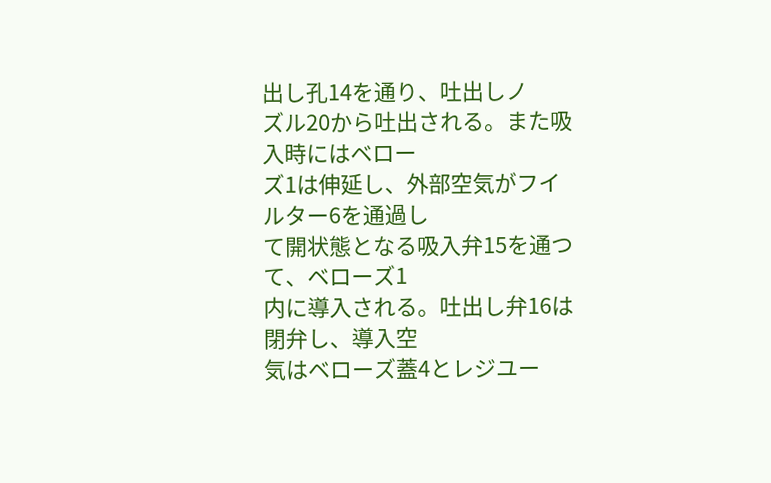出し孔14を通り、吐出しノ
ズル20から吐出される。また吸入時にはベロー
ズ1は伸延し、外部空気がフイルター6を通過し
て開状態となる吸入弁15を通つて、ベローズ1
内に導入される。吐出し弁16は閉弁し、導入空
気はベローズ蓋4とレジユー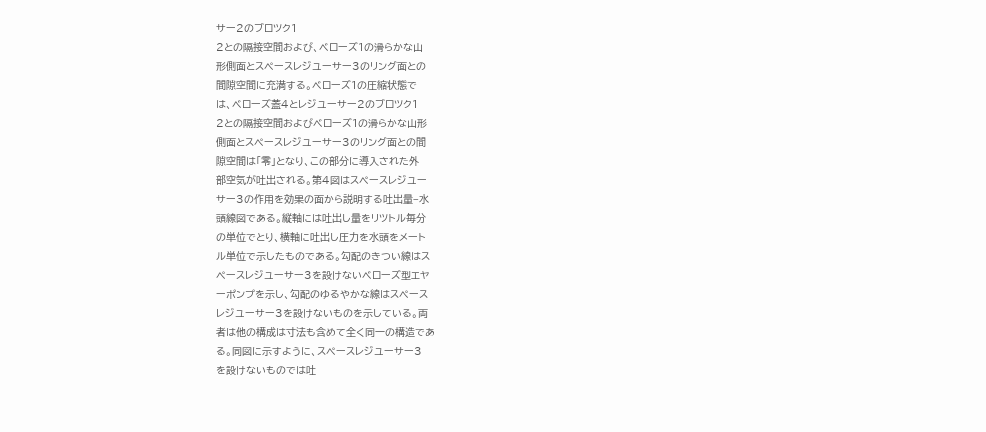サー2のブロツク1
2との隔接空間および、ベローズ1の滑らかな山
形側面とスペースレジユーサー3のリング面との
間隙空間に充満する。ベローズ1の圧縮状態で
は、ベローズ蓋4とレジユーサー2のブロツク1
2との隔接空間およびベローズ1の滑らかな山形
側面とスペースレジユーサー3のリング面との間
隙空間は「零」となり、この部分に導入された外
部空気が吐出される。第4図はスペースレジユー
サー3の作用を効果の面から説明する吐出量−水
頭線図である。縦軸には吐出し量をリツトル毎分
の単位でとり、横軸に吐出し圧力を水頭をメート
ル単位で示したものである。勾配のきつい線はス
ペースレジユーサー3を設けないベローズ型エヤ
ーポンプを示し、勾配のゆるやかな線はスペース
レジユーサー3を設けないものを示している。両
者は他の構成は寸法も含めて全く同一の構造であ
る。同図に示すように、スペースレジユーサー3
を設けないものでは吐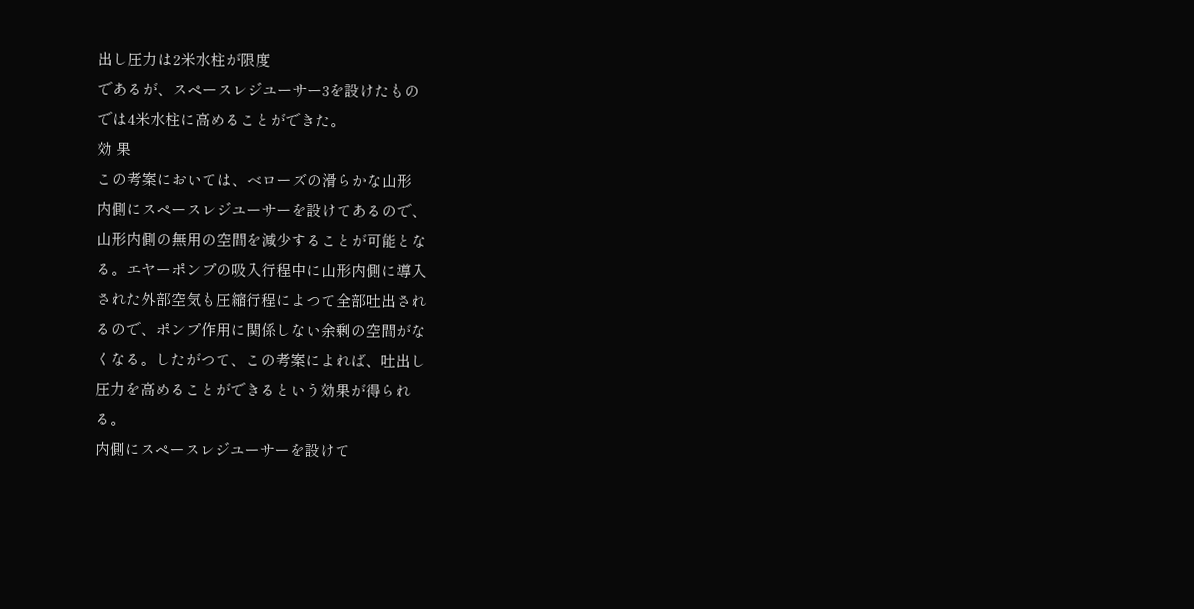出し圧力は2米水柱が限度
であるが、スペースレジユーサー3を設けたもの
では4米水柱に高めることができた。
効 果
この考案においては、ベローズの滑らかな山形
内側にスペースレジユーサーを設けてあるので、
山形内側の無用の空間を減少することが可能とな
る。エヤーポンプの吸入行程中に山形内側に導入
された外部空気も圧縮行程によつて全部吐出され
るので、ポンプ作用に関係しない余剰の空間がな
くなる。したがつて、この考案によれば、吐出し
圧力を高めることができるという効果が得られ
る。
内側にスペースレジユーサーを設けて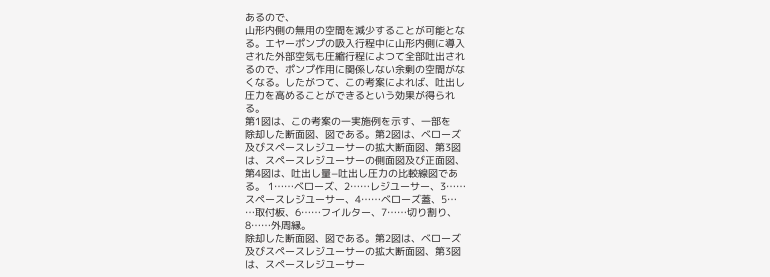あるので、
山形内側の無用の空間を減少することが可能とな
る。エヤーポンプの吸入行程中に山形内側に導入
された外部空気も圧縮行程によつて全部吐出され
るので、ポンプ作用に関係しない余剰の空間がな
くなる。したがつて、この考案によれば、吐出し
圧力を高めることができるという効果が得られ
る。
第1図は、この考案の一実施例を示す、一部を
除却した断面図、図である。第2図は、ベローズ
及びスペースレジユーサーの拡大断面図、第3図
は、スペースレジユーサーの側面図及び正面図、
第4図は、吐出し量−吐出し圧力の比較線図であ
る。 1……ベローズ、2……レジユーサー、3……
スペースレジユーサー、4……ベローズ蓋、5…
…取付板、6……フイルター、7……切り割り、
8……外周縁。
除却した断面図、図である。第2図は、ベローズ
及びスペースレジユーサーの拡大断面図、第3図
は、スペースレジユーサー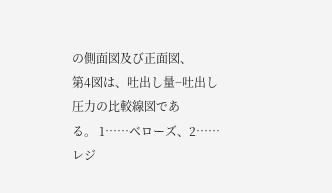の側面図及び正面図、
第4図は、吐出し量−吐出し圧力の比較線図であ
る。 1……ベローズ、2……レジ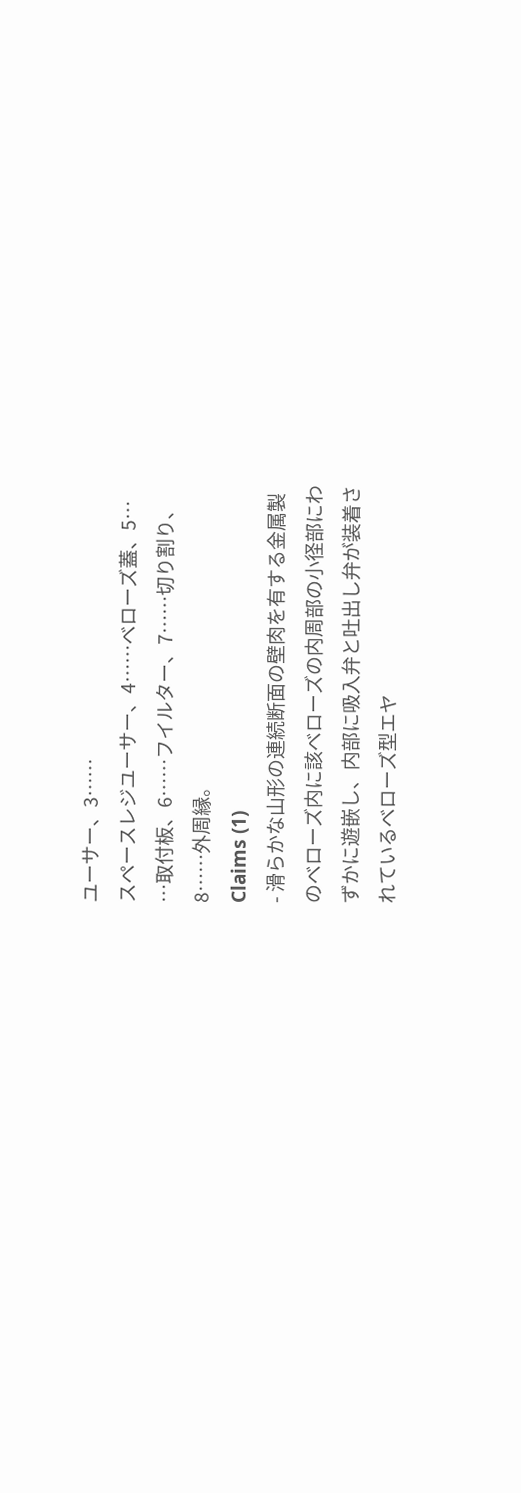ユーサー、3……
スペースレジユーサー、4……ベローズ蓋、5…
…取付板、6……フイルター、7……切り割り、
8……外周縁。
Claims (1)
- 滑らかな山形の連続断面の壁肉を有する金属製
のベローズ内に該ベローズの内周部の小径部にわ
ずかに遊嵌し、内部に吸入弁と吐出し弁が装着さ
れているベローズ型エヤ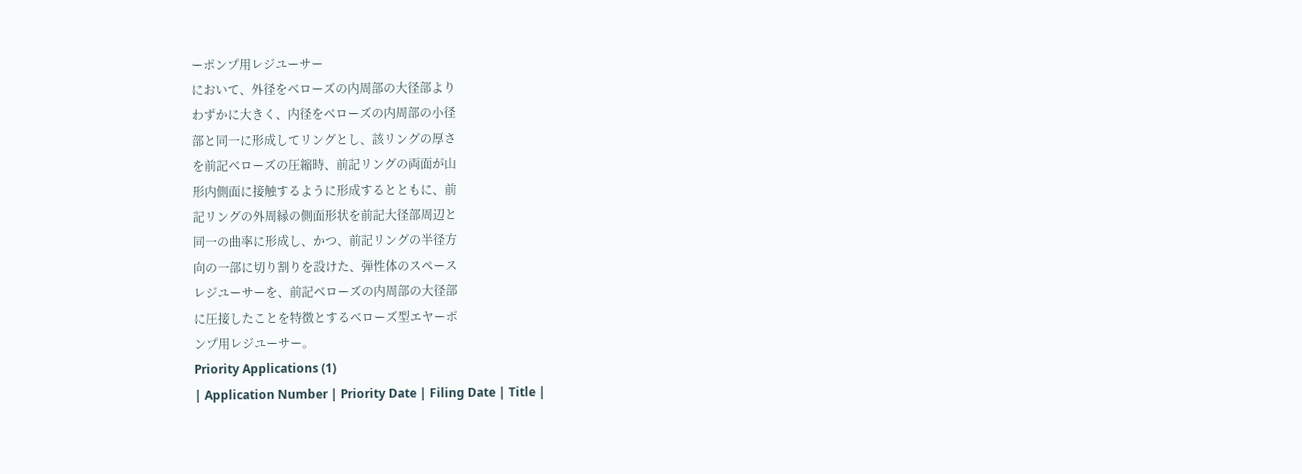ーポンプ用レジユーサー
において、外径をベローズの内周部の大径部より
わずかに大きく、内径をベローズの内周部の小径
部と同一に形成してリングとし、該リングの厚さ
を前記ベローズの圧縮時、前記リングの両面が山
形内側面に接触するように形成するとともに、前
記リングの外周縁の側面形状を前記大径部周辺と
同一の曲率に形成し、かつ、前記リングの半径方
向の一部に切り割りを設けた、弾性体のスペース
レジユーサーを、前記ベローズの内周部の大径部
に圧接したことを特徴とするベローズ型エヤーポ
ンプ用レジユーサー。
Priority Applications (1)
| Application Number | Priority Date | Filing Date | Title |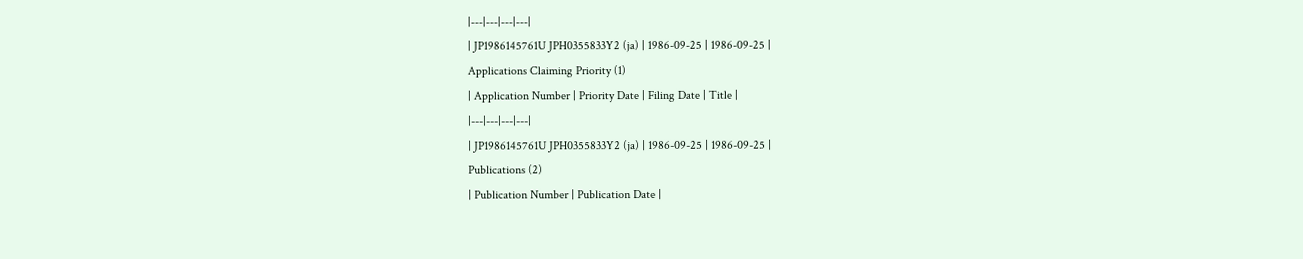|---|---|---|---|
| JP1986145761U JPH0355833Y2 (ja) | 1986-09-25 | 1986-09-25 |
Applications Claiming Priority (1)
| Application Number | Priority Date | Filing Date | Title |
|---|---|---|---|
| JP1986145761U JPH0355833Y2 (ja) | 1986-09-25 | 1986-09-25 |
Publications (2)
| Publication Number | Publication Date |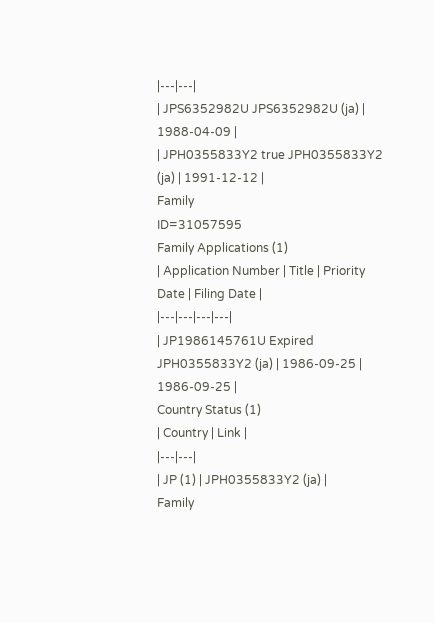|---|---|
| JPS6352982U JPS6352982U (ja) | 1988-04-09 |
| JPH0355833Y2 true JPH0355833Y2 (ja) | 1991-12-12 |
Family
ID=31057595
Family Applications (1)
| Application Number | Title | Priority Date | Filing Date |
|---|---|---|---|
| JP1986145761U Expired JPH0355833Y2 (ja) | 1986-09-25 | 1986-09-25 |
Country Status (1)
| Country | Link |
|---|---|
| JP (1) | JPH0355833Y2 (ja) |
Family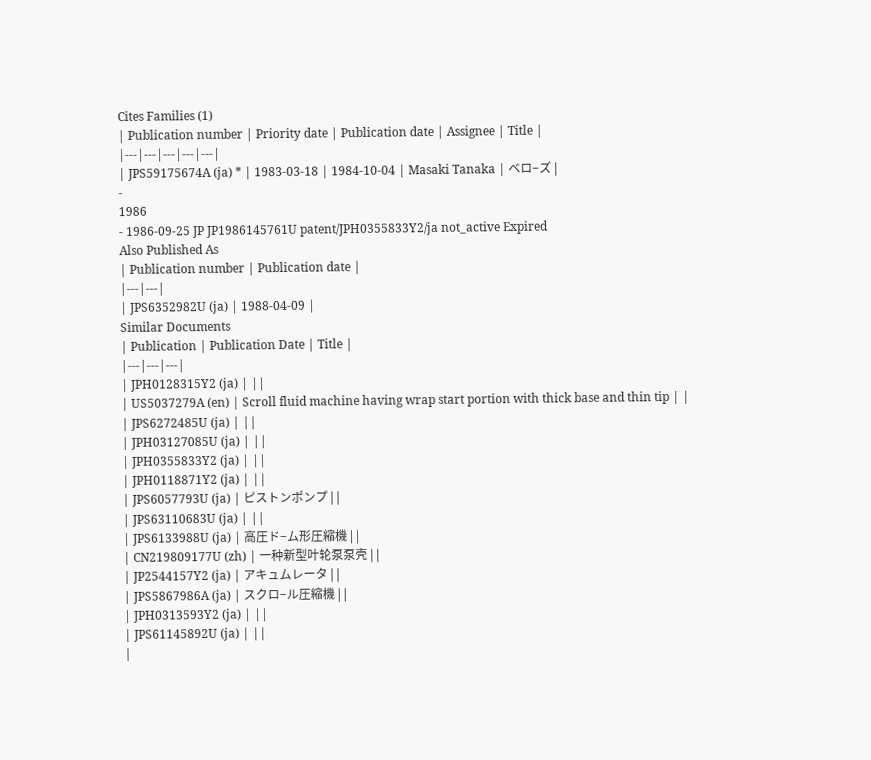Cites Families (1)
| Publication number | Priority date | Publication date | Assignee | Title |
|---|---|---|---|---|
| JPS59175674A (ja) * | 1983-03-18 | 1984-10-04 | Masaki Tanaka | ベロ−ズ |
-
1986
- 1986-09-25 JP JP1986145761U patent/JPH0355833Y2/ja not_active Expired
Also Published As
| Publication number | Publication date |
|---|---|
| JPS6352982U (ja) | 1988-04-09 |
Similar Documents
| Publication | Publication Date | Title |
|---|---|---|
| JPH0128315Y2 (ja) | ||
| US5037279A (en) | Scroll fluid machine having wrap start portion with thick base and thin tip | |
| JPS6272485U (ja) | ||
| JPH03127085U (ja) | ||
| JPH0355833Y2 (ja) | ||
| JPH0118871Y2 (ja) | ||
| JPS6057793U (ja) | ピストンポンプ | |
| JPS63110683U (ja) | ||
| JPS6133988U (ja) | 高圧ド−ム形圧縮機 | |
| CN219809177U (zh) | 一种新型叶轮泵泵壳 | |
| JP2544157Y2 (ja) | アキュムレータ | |
| JPS5867986A (ja) | スクロ−ル圧縮機 | |
| JPH0313593Y2 (ja) | ||
| JPS61145892U (ja) | ||
|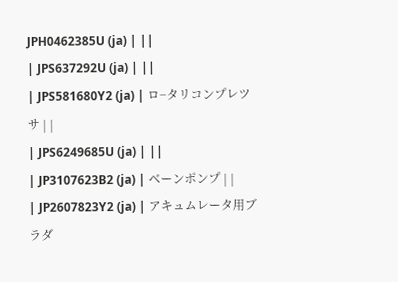JPH0462385U (ja) | ||
| JPS637292U (ja) | ||
| JPS581680Y2 (ja) | ロ−タリコンプレツサ | |
| JPS6249685U (ja) | ||
| JP3107623B2 (ja) | ベーンポンプ | |
| JP2607823Y2 (ja) | アキュムレータ用ブラダ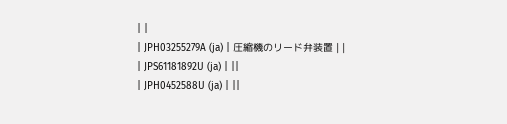| |
| JPH03255279A (ja) | 圧縮機のリード弁装置 | |
| JPS61181892U (ja) | ||
| JPH0452588U (ja) | ||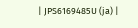| JPS6169485U (ja) |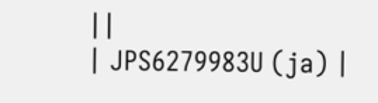||
| JPS6279983U (ja) |